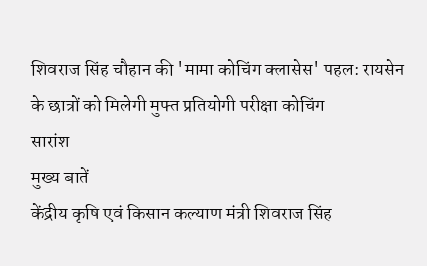शिवराज सिंह चौहान की 'मामा कोचिंग क्लासेस' पहल: रायसेन के छात्रों को मिलेगी मुफ्त प्रतियोगी परीक्षा कोचिंग
सारांश
मुख्य बातें
केंद्रीय कृषि एवं किसान कल्याण मंत्री शिवराज सिंह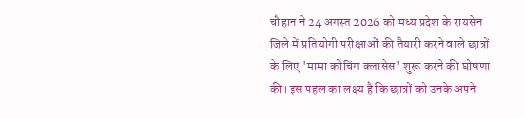चौहान ने 24 अगस्त 2026 को मध्य प्रदेश के रायसेन जिले में प्रतियोगी परीक्षाओं की तैयारी करने वाले छात्रों के लिए 'मामा कोचिंग क्लासेस' शुरू करने की घोषणा की। इस पहल का लक्ष्य है कि छात्रों को उनके अपने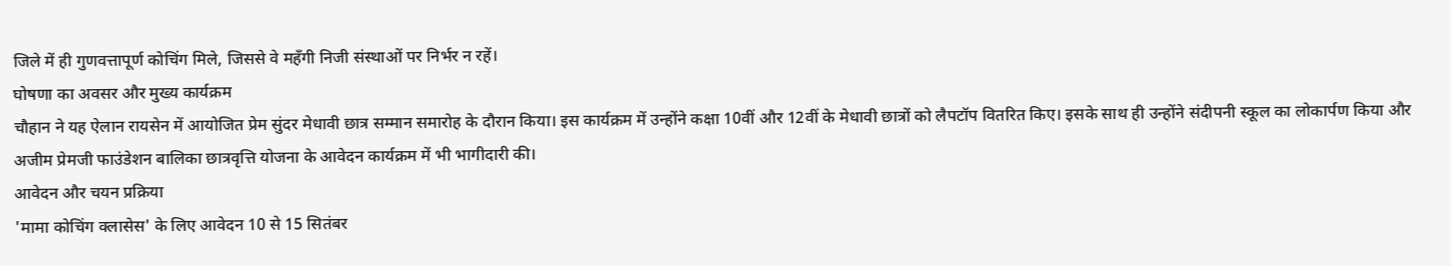जिले में ही गुणवत्तापूर्ण कोचिंग मिले, जिससे वे महँगी निजी संस्थाओं पर निर्भर न रहें।
घोषणा का अवसर और मुख्य कार्यक्रम
चौहान ने यह ऐलान रायसेन में आयोजित प्रेम सुंदर मेधावी छात्र सम्मान समारोह के दौरान किया। इस कार्यक्रम में उन्होंने कक्षा 10वीं और 12वीं के मेधावी छात्रों को लैपटॉप वितरित किए। इसके साथ ही उन्होंने संदीपनी स्कूल का लोकार्पण किया और अजीम प्रेमजी फाउंडेशन बालिका छात्रवृत्ति योजना के आवेदन कार्यक्रम में भी भागीदारी की।
आवेदन और चयन प्रक्रिया
'मामा कोचिंग क्लासेस' के लिए आवेदन 10 से 15 सितंबर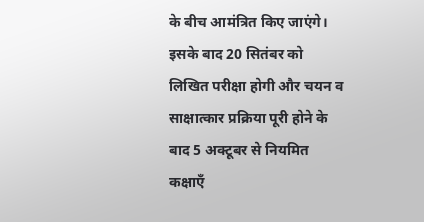के बीच आमंत्रित किए जाएंगे। इसके बाद 20 सितंबर को लिखित परीक्षा होगी और चयन व साक्षात्कार प्रक्रिया पूरी होने के बाद 5 अक्टूबर से नियमित कक्षाएँ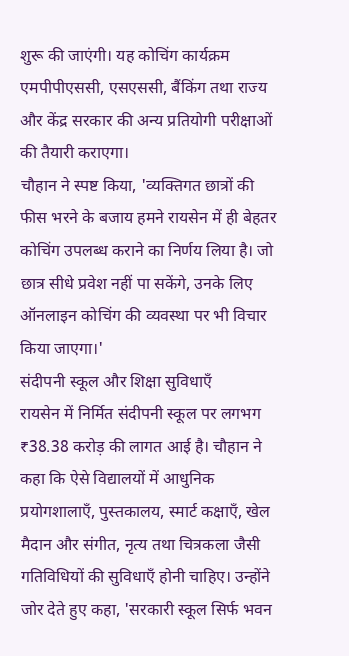शुरू की जाएंगी। यह कोचिंग कार्यक्रम एमपीपीएससी, एसएससी, बैंकिंग तथा राज्य और केंद्र सरकार की अन्य प्रतियोगी परीक्षाओं की तैयारी कराएगा।
चौहान ने स्पष्ट किया, 'व्यक्तिगत छात्रों की फीस भरने के बजाय हमने रायसेन में ही बेहतर कोचिंग उपलब्ध कराने का निर्णय लिया है। जो छात्र सीधे प्रवेश नहीं पा सकेंगे, उनके लिए ऑनलाइन कोचिंग की व्यवस्था पर भी विचार किया जाएगा।'
संदीपनी स्कूल और शिक्षा सुविधाएँ
रायसेन में निर्मित संदीपनी स्कूल पर लगभग ₹38.38 करोड़ की लागत आई है। चौहान ने कहा कि ऐसे विद्यालयों में आधुनिक प्रयोगशालाएँ, पुस्तकालय, स्मार्ट कक्षाएँ, खेल मैदान और संगीत, नृत्य तथा चित्रकला जैसी गतिविधियों की सुविधाएँ होनी चाहिए। उन्होंने जोर देते हुए कहा, 'सरकारी स्कूल सिर्फ भवन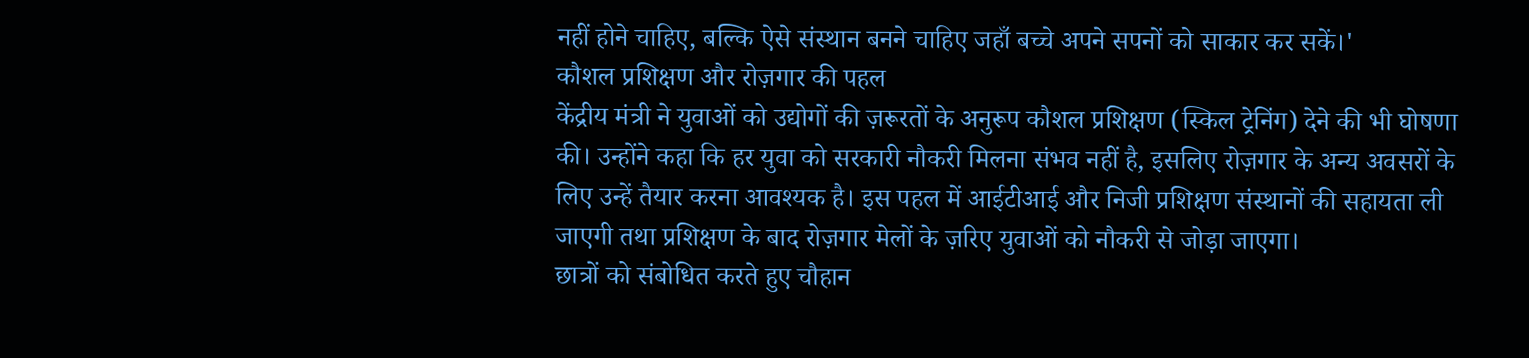नहीं होने चाहिए, बल्कि ऐसे संस्थान बनने चाहिए जहाँ बच्चे अपने सपनों को साकार कर सकें।'
कौशल प्रशिक्षण और रोज़गार की पहल
केंद्रीय मंत्री ने युवाओं को उद्योगों की ज़रूरतों के अनुरूप कौशल प्रशिक्षण (स्किल ट्रेनिंग) देने की भी घोषणा की। उन्होंने कहा कि हर युवा को सरकारी नौकरी मिलना संभव नहीं है, इसलिए रोज़गार के अन्य अवसरों के लिए उन्हें तैयार करना आवश्यक है। इस पहल में आईटीआई और निजी प्रशिक्षण संस्थानों की सहायता ली जाएगी तथा प्रशिक्षण के बाद रोज़गार मेलों के ज़रिए युवाओं को नौकरी से जोड़ा जाएगा।
छात्रों को संबोधित करते हुए चौहान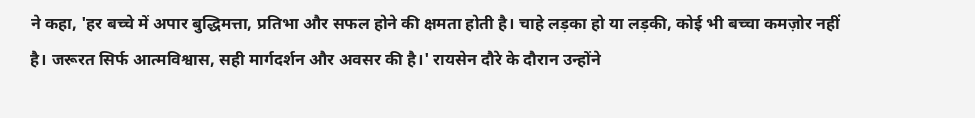ने कहा, 'हर बच्चे में अपार बुद्धिमत्ता, प्रतिभा और सफल होने की क्षमता होती है। चाहे लड़का हो या लड़की, कोई भी बच्चा कमज़ोर नहीं है। जरूरत सिर्फ आत्मविश्वास, सही मार्गदर्शन और अवसर की है।' रायसेन दौरे के दौरान उन्होंने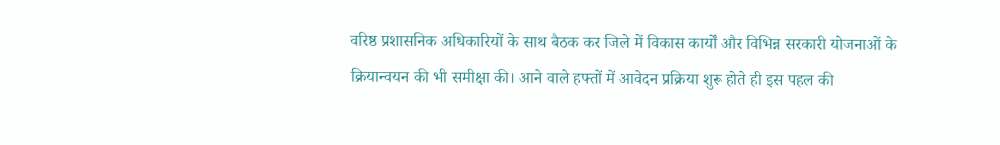वरिष्ठ प्रशासनिक अधिकारियों के साथ बैठक कर जिले में विकास कार्यों और विभिन्न सरकारी योजनाओं के क्रियान्वयन की भी समीक्षा की। आने वाले हफ्तों में आवेदन प्रक्रिया शुरू होते ही इस पहल की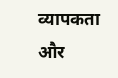व्यापकता और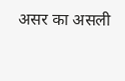असर का असली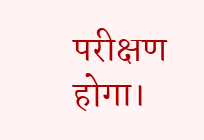परीक्षण होगा।